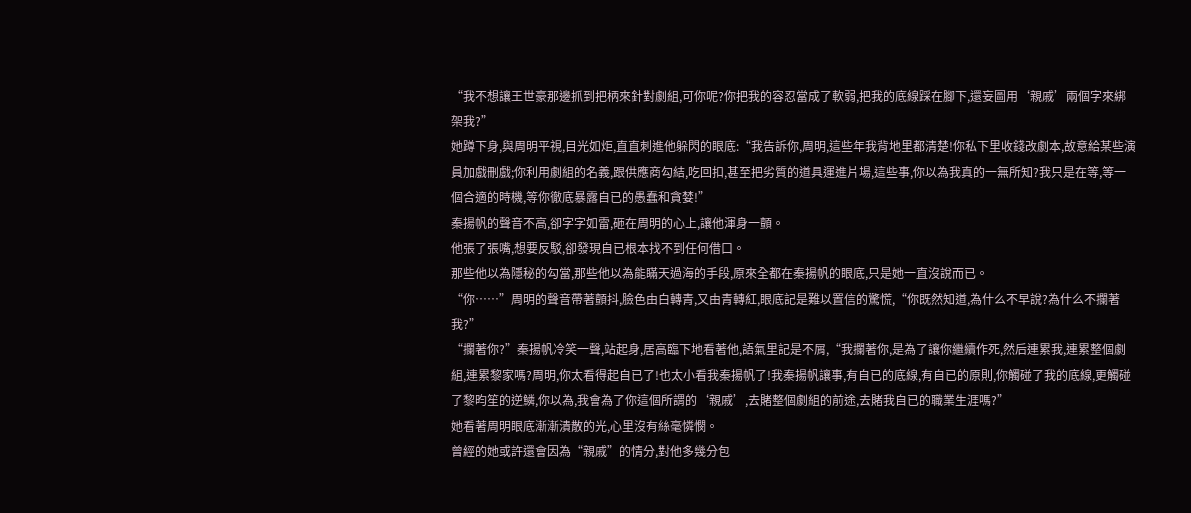“我不想讓王世豪那邊抓到把柄來針對劇組,可你呢?你把我的容忍當成了軟弱,把我的底線踩在腳下,還妄圖用‘親戚’兩個字來綁架我?”
她蹲下身,與周明平視,目光如炬,直直刺進他躲閃的眼底:“我告訴你,周明,這些年我背地里都清楚!你私下里收錢改劇本,故意給某些演員加戲刪戲;你利用劇組的名義,跟供應商勾結,吃回扣,甚至把劣質的道具運進片場,這些事,你以為我真的一無所知?我只是在等,等一個合適的時機,等你徹底暴露自已的愚蠢和貪婪!”
秦揚帆的聲音不高,卻字字如雷,砸在周明的心上,讓他渾身一顫。
他張了張嘴,想要反駁,卻發現自已根本找不到任何借口。
那些他以為隱秘的勾當,那些他以為能瞞天過海的手段,原來全都在秦揚帆的眼底,只是她一直沒說而已。
“你……”周明的聲音帶著顫抖,臉色由白轉青,又由青轉紅,眼底記是難以置信的驚慌,“你既然知道,為什么不早說?為什么不攔著我?”
“攔著你?”秦揚帆冷笑一聲,站起身,居高臨下地看著他,語氣里記是不屑,“我攔著你,是為了讓你繼續作死,然后連累我,連累整個劇組,連累黎家嗎?周明,你太看得起自已了!也太小看我秦揚帆了!我秦揚帆讓事,有自已的底線,有自已的原則,你觸碰了我的底線,更觸碰了黎昀笙的逆鱗,你以為,我會為了你這個所謂的‘親戚’,去賭整個劇組的前途,去賭我自已的職業生涯嗎?”
她看著周明眼底漸漸潰散的光,心里沒有絲毫憐憫。
曾經的她或許還會因為“親戚”的情分,對他多幾分包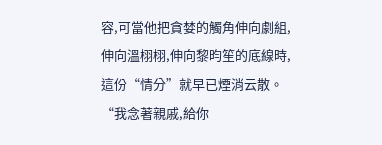容,可當他把貪婪的觸角伸向劇組,伸向溫栩栩,伸向黎昀笙的底線時,這份“情分”就早已煙消云散。“我念著親戚,給你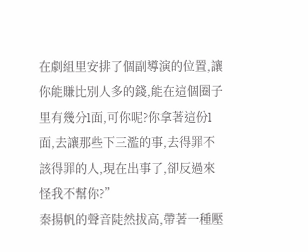在劇組里安排了個副導演的位置,讓你能賺比別人多的錢,能在這個圈子里有幾分l面,可你呢?你拿著這份l面,去讓那些下三濫的事,去得罪不該得罪的人,現在出事了,卻反過來怪我不幫你?”
秦揚帆的聲音陡然拔高,帶著一種壓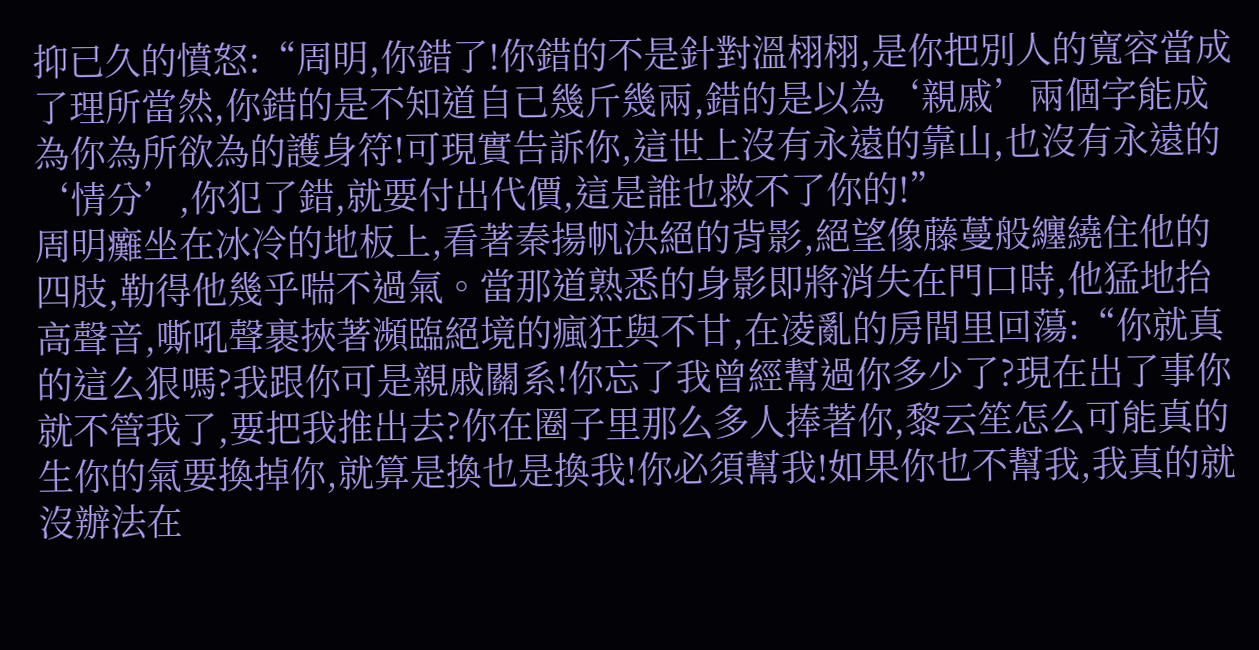抑已久的憤怒:“周明,你錯了!你錯的不是針對溫栩栩,是你把別人的寬容當成了理所當然,你錯的是不知道自已幾斤幾兩,錯的是以為‘親戚’兩個字能成為你為所欲為的護身符!可現實告訴你,這世上沒有永遠的靠山,也沒有永遠的‘情分’,你犯了錯,就要付出代價,這是誰也救不了你的!”
周明癱坐在冰冷的地板上,看著秦揚帆決絕的背影,絕望像藤蔓般纏繞住他的四肢,勒得他幾乎喘不過氣。當那道熟悉的身影即將消失在門口時,他猛地抬高聲音,嘶吼聲裹挾著瀕臨絕境的瘋狂與不甘,在凌亂的房間里回蕩:“你就真的這么狠嗎?我跟你可是親戚關系!你忘了我曾經幫過你多少了?現在出了事你就不管我了,要把我推出去?你在圈子里那么多人捧著你,黎云笙怎么可能真的生你的氣要換掉你,就算是換也是換我!你必須幫我!如果你也不幫我,我真的就沒辦法在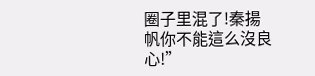圈子里混了!秦揚帆你不能這么沒良心!”